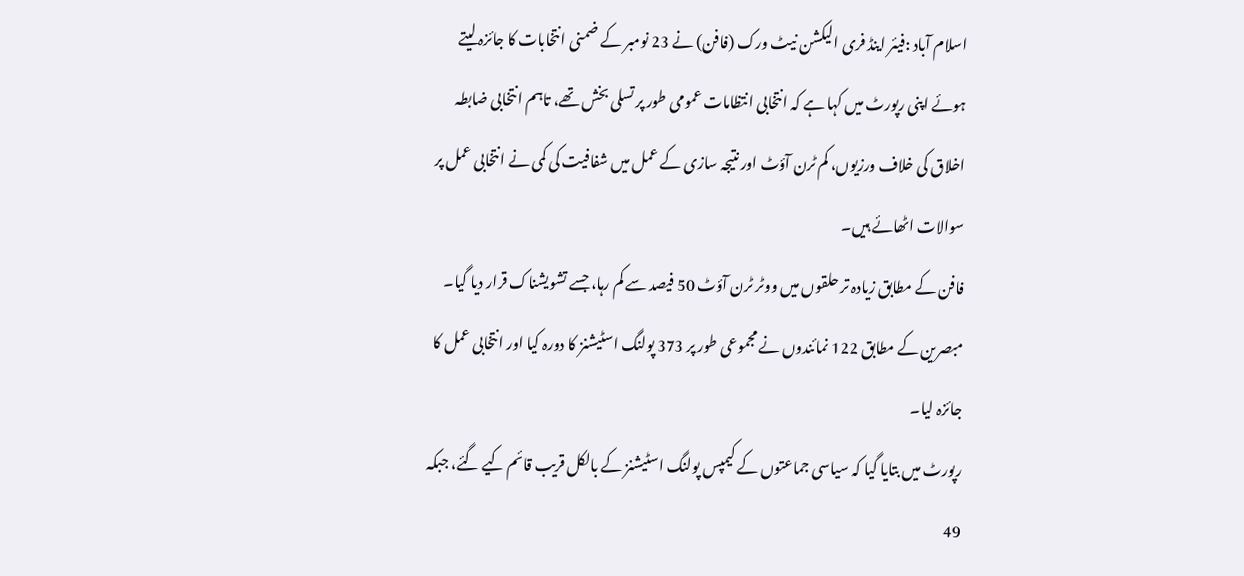اسلام آباد :فیئر اینڈ فری الیکشن نیٹ ورک (فافن) نے 23 نومبر کے ضمنی انتخابات کا جائزہ لیتے ہوئے اپنی رپورٹ میں کہا ہے کہ انتخابی انتظامات عمومی طور پر تسلی بخش تھے، تاہم انتخابی ضابطہ اخلاق کی خلاف ورزیوں، کم ٹرن آؤٹ اور نتیجہ سازی کے عمل میں شفافیت کی کمی نے انتخابی عمل پر سوالات اٹھائے ہیں۔
فافن کے مطابق زیادہ تر حلقوں میں ووٹر ٹرن آؤٹ 50 فیصد سے کم رہا، جسے تشویشناک قرار دیا گیا۔ مبصرین کے مطابق 122 نمائندوں نے مجموعی طور پر 373 پولنگ اسٹیشنز کا دورہ کیا اور انتخابی عمل کا جائزہ لیا۔
رپورٹ میں بتایا گیا کہ سیاسی جماعتوں کے کیمپس پولنگ اسٹیشنز کے بالکل قریب قائم کیے گئے، جبکہ 49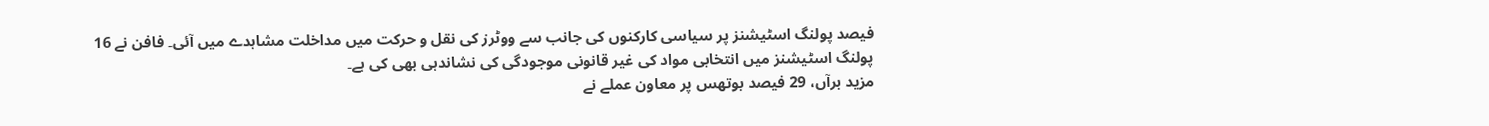فیصد پولنگ اسٹیشنز پر سیاسی کارکنوں کی جانب سے ووٹرز کی نقل و حرکت میں مداخلت مشاہدے میں آئی۔ فافن نے 16 پولنگ اسٹیشنز میں انتخابی مواد کی غیر قانونی موجودگی کی نشاندہی بھی کی ہے۔
مزید برآں، 29 فیصد بوتھس پر معاون عملے نے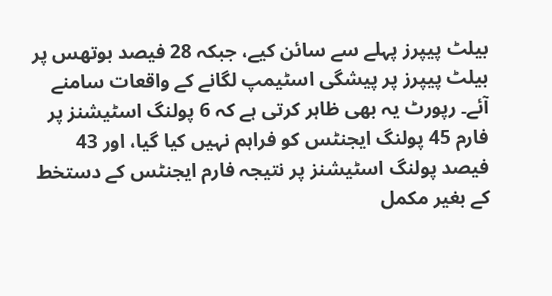بیلٹ پیپرز پہلے سے سائن کیے، جبکہ 28 فیصد بوتھس پر بیلٹ پیپرز پر پیشگی اسٹیمپ لگانے کے واقعات سامنے آئے۔ رپورٹ یہ بھی ظاہر کرتی ہے کہ 6 پولنگ اسٹیشنز پر فارم 45 پولنگ ایجنٹس کو فراہم نہیں کیا گیا، اور 43 فیصد پولنگ اسٹیشنز پر نتیجہ فارم ایجنٹس کے دستخط کے بغیر مکمل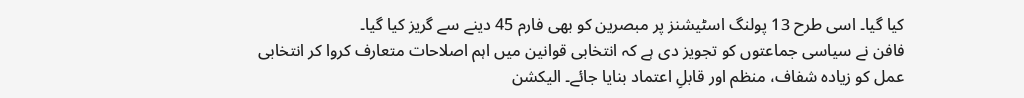کیا گیا۔ اسی طرح 13 پولنگ اسٹیشنز پر مبصرین کو بھی فارم 45 دینے سے گریز کیا گیا۔
فافن نے سیاسی جماعتوں کو تجویز دی ہے کہ انتخابی قوانین میں اہم اصلاحات متعارف کروا کر انتخابی عمل کو زیادہ شفاف، منظم اور قابلِ اعتماد بنایا جائے۔ الیکشن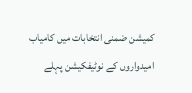کمیشن ضمنی انتخابات میں کامیاب امیدواروں کے نوٹیفکیشن پہلے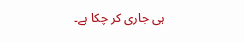ہی جاری کر چکا ہے۔